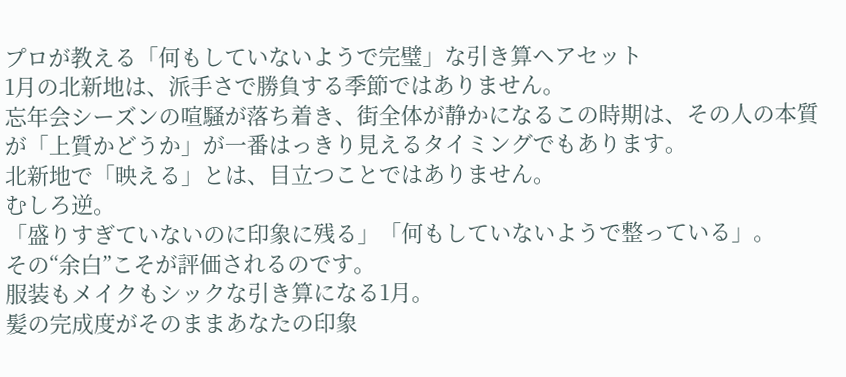プロが教える「何もしていないようで完璧」な引き算ヘアセット
1月の北新地は、派手さで勝負する季節ではありません。
忘年会シーズンの喧騒が落ち着き、街全体が静かになるこの時期は、その人の本質が「上質かどうか」が一番はっきり見えるタイミングでもあります。
北新地で「映える」とは、目立つことではありません。
むしろ逆。
「盛りすぎていないのに印象に残る」「何もしていないようで整っている」。
その“余白”こそが評価されるのです。
服装もメイクもシックな引き算になる1月。
髪の完成度がそのままあなたの印象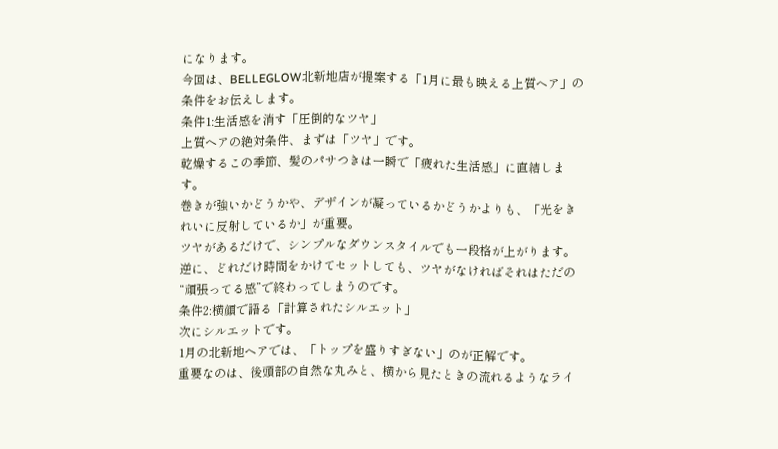になります。
今回は、BELLEGLOW北新地店が提案する「1月に最も映える上質ヘア」の条件をお伝えします。
条件1:生活感を消す「圧倒的なツヤ」
上質ヘアの絶対条件、まずは「ツヤ」です。
乾燥するこの季節、髪のパサつきは一瞬で「疲れた生活感」に直結します。
巻きが強いかどうかや、デザインが凝っているかどうかよりも、「光をきれいに反射しているか」が重要。
ツヤがあるだけで、シンプルなダウンスタイルでも一段格が上がります。
逆に、どれだけ時間をかけてセットしても、ツヤがなければそれはただの“頑張ってる感”で終わってしまうのです。
条件2:横顔で語る「計算されたシルエット」
次にシルエットです。
1月の北新地ヘアでは、「トップを盛りすぎない」のが正解です。
重要なのは、後頭部の自然な丸みと、横から見たときの流れるようなライ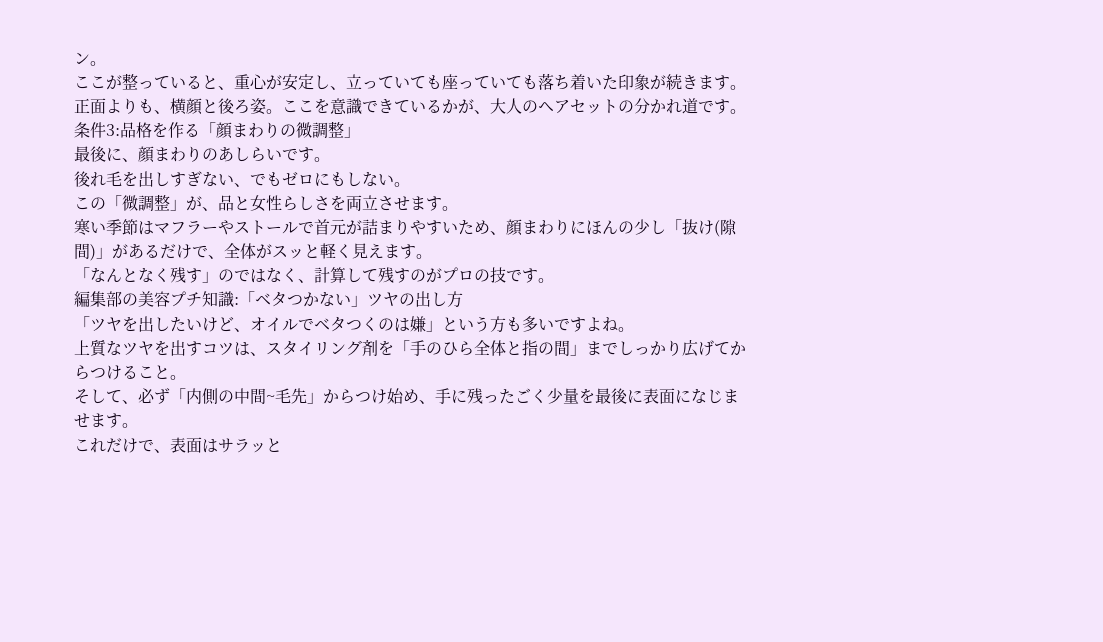ン。
ここが整っていると、重心が安定し、立っていても座っていても落ち着いた印象が続きます。
正面よりも、横顔と後ろ姿。ここを意識できているかが、大人のヘアセットの分かれ道です。
条件3:品格を作る「顔まわりの微調整」
最後に、顔まわりのあしらいです。
後れ毛を出しすぎない、でもゼロにもしない。
この「微調整」が、品と女性らしさを両立させます。
寒い季節はマフラーやストールで首元が詰まりやすいため、顔まわりにほんの少し「抜け(隙間)」があるだけで、全体がスッと軽く見えます。
「なんとなく残す」のではなく、計算して残すのがプロの技です。
編集部の美容プチ知識:「ベタつかない」ツヤの出し方
「ツヤを出したいけど、オイルでベタつくのは嫌」という方も多いですよね。
上質なツヤを出すコツは、スタイリング剤を「手のひら全体と指の間」までしっかり広げてからつけること。
そして、必ず「内側の中間~毛先」からつけ始め、手に残ったごく少量を最後に表面になじませます。
これだけで、表面はサラッと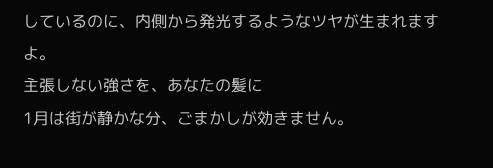しているのに、内側から発光するようなツヤが生まれますよ。
主張しない強さを、あなたの髪に
1月は街が静かな分、ごまかしが効きません。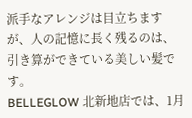派手なアレンジは目立ちますが、人の記憶に長く残るのは、引き算ができている美しい髪です。
BELLEGLOW 北新地店では、1月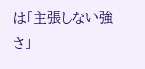は「主張しない強さ」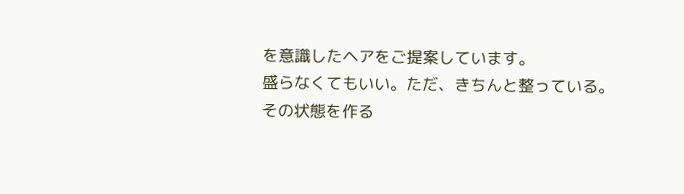を意識したヘアをご提案しています。
盛らなくてもいい。ただ、きちんと整っている。
その状態を作る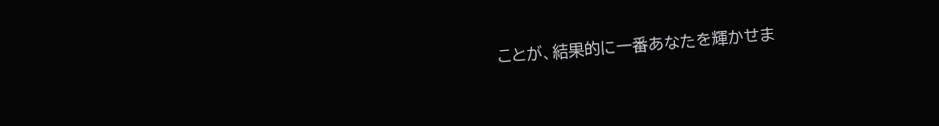ことが、結果的に一番あなたを輝かせま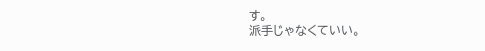す。
派手じゃなくていい。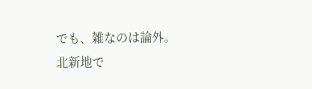でも、雑なのは論外。
北新地で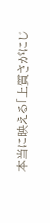本当に映える「上質さがにじ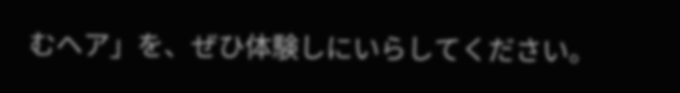むヘア」を、ぜひ体験しにいらしてください。